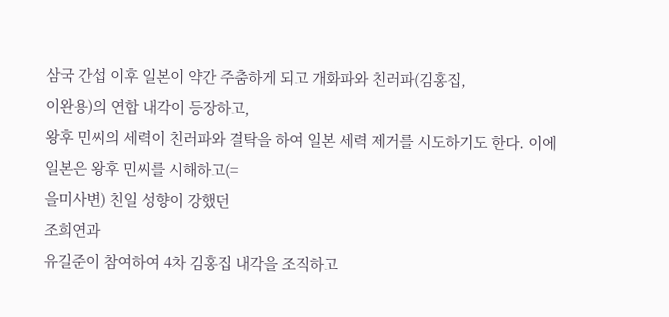삼국 간섭 이후 일본이 약간 주춤하게 되고 개화파와 친러파(김홍집,
이완용)의 연합 내각이 등장하고,
왕후 민씨의 세력이 친러파와 결탁을 하여 일본 세력 제거를 시도하기도 한다. 이에 일본은 왕후 민씨를 시해하고(=
을미사변) 친일 성향이 강했던
조희연과
유길준이 참여하여 4차 김홍집 내각을 조직하고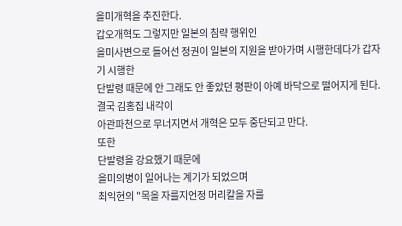을미개혁을 추진한다.
갑오개혁도 그렇지만 일본의 침략 행위인
을미사변으로 들어선 정권이 일본의 지원을 받아가며 시행한데다가 갑자기 시행한
단발령 때문에 안 그래도 안 좋았던 평판이 아예 바닥으로 떨어지게 된다. 결국 김홍집 내각이
아관파천으로 무너지면서 개혁은 모두 중단되고 만다.
또한
단발령을 강요했기 때문에
을미의병이 일어나는 계기가 되었으며
최익현의 "목을 자를지언정 머리칼을 자를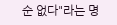순 없다"라는 명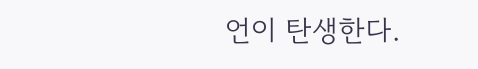언이 탄생한다.